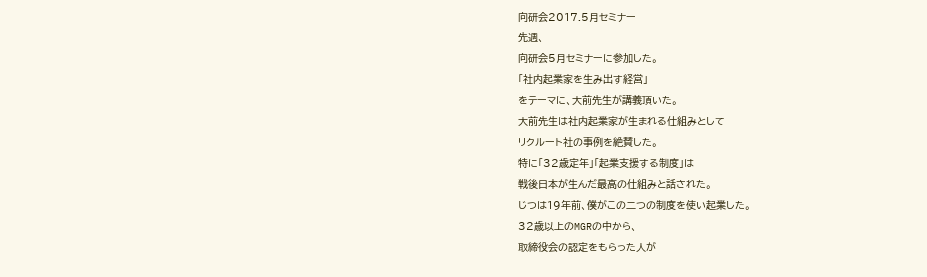向研会2017.5月セミナー
先週、
向研会5月セミナーに参加した。
「社内起業家を生み出す経営」
をテーマに、大前先生が講義頂いた。
大前先生は社内起業家が生まれる仕組みとして
リクルート社の事例を絶賛した。
特に「32歳定年」「起業支援する制度」は
戦後日本が生んだ最高の仕組みと話された。
じつは19年前、僕がこの二つの制度を使い起業した。
32歳以上のMGRの中から、
取締役会の認定をもらった人が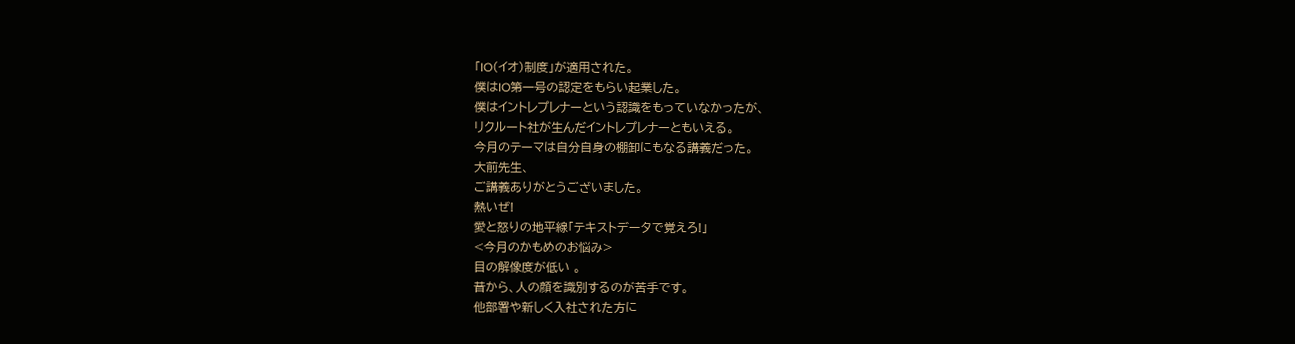「IO(イオ)制度」が適用された。
僕はIO第一号の認定をもらい起業した。
僕はイントレプレナーという認識をもっていなかったが、
リクルート社が生んだイントレプレナーともいえる。
今月のテーマは自分自身の棚卸にもなる講義だった。
大前先生、
ご講義ありがとうございました。
熱いぜ!
愛と怒りの地平線「テキストデータで覚えろ!」
<今月のかもめのお悩み>
目の解像度が低い 。
昔から、人の顔を識別するのが苦手です。
他部署や新しく入社された方に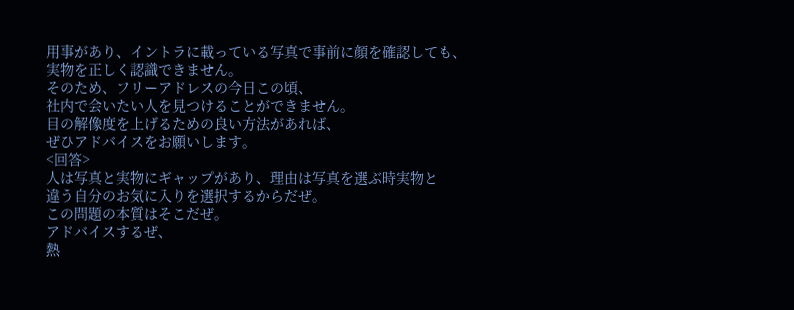用事があり、イントラに載っている写真で事前に顔を確認しても、
実物を正しく認識できません。
そのため、フリーアドレスの今日この頃、
社内で会いたい人を見つけることができません。
目の解像度を上げるための良い方法があれば、
ぜひアドバイスをお願いします。
<回答>
人は写真と実物にギャップがあり、理由は写真を選ぶ時実物と
違う自分のお気に入りを選択するからだぜ。
この問題の本質はそこだぜ。
アドバイスするぜ、
熱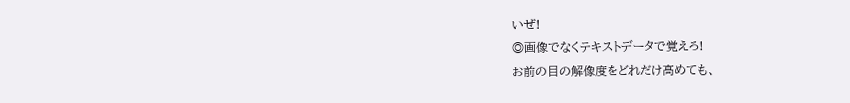いぜ!
◎画像でなくテキストデータで覚えろ!
お前の目の解像度をどれだけ高めても、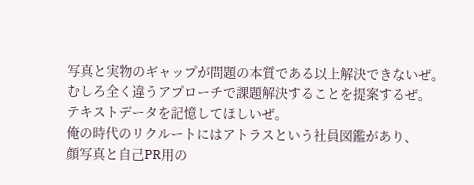写真と実物のギャップが問題の本質である以上解決できないぜ。
むしろ全く違うアプローチで課題解決することを提案するぜ。
テキストデータを記憶してほしいぜ。
俺の時代のリクルートにはアトラスという社員図鑑があり、
顔写真と自己PR用の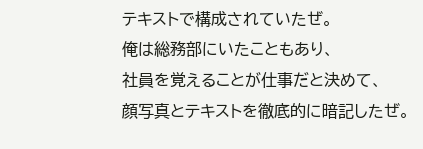テキストで構成されていたぜ。
俺は総務部にいたこともあり、
社員を覚えることが仕事だと決めて、
顔写真とテキストを徹底的に暗記したぜ。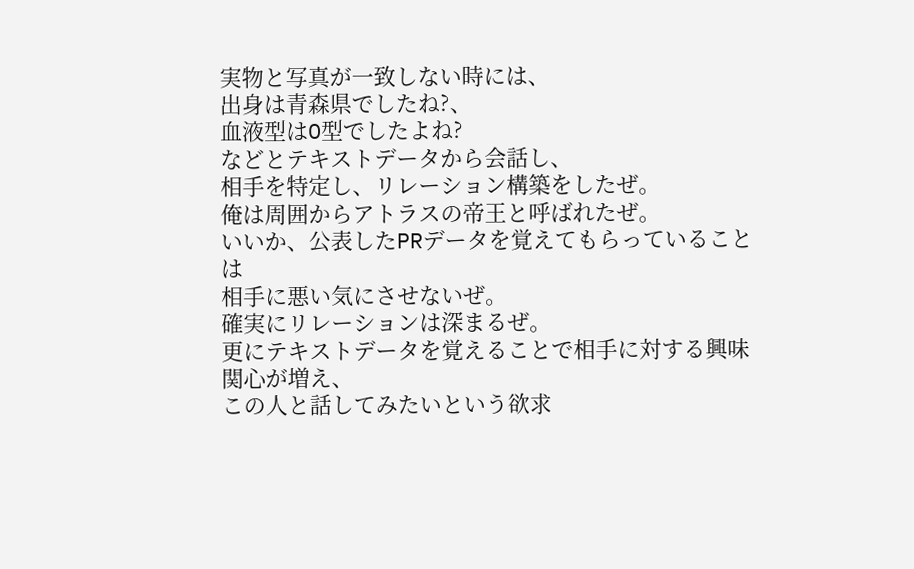実物と写真が一致しない時には、
出身は青森県でしたね?、
血液型はO型でしたよね?
などとテキストデータから会話し、
相手を特定し、リレーション構築をしたぜ。
俺は周囲からアトラスの帝王と呼ばれたぜ。
いいか、公表したPRデータを覚えてもらっていることは
相手に悪い気にさせないぜ。
確実にリレーションは深まるぜ。
更にテキストデータを覚えることで相手に対する興味関心が増え、
この人と話してみたいという欲求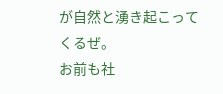が自然と湧き起こってくるぜ。
お前も社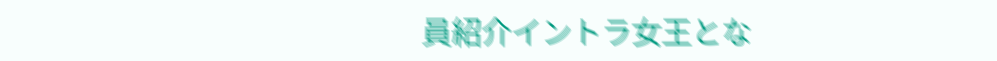員紹介イントラ女王とな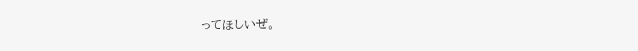ってほしいぜ。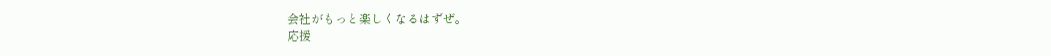会社がもっと楽しくなるはずぜ。
応援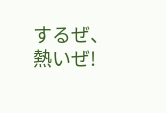するぜ、
熱いぜ!